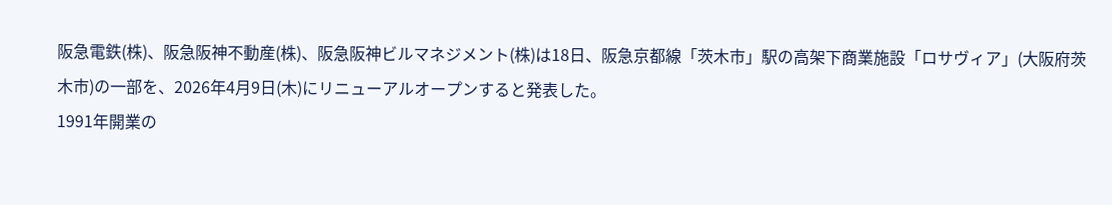阪急電鉄(株)、阪急阪神不動産(株)、阪急阪神ビルマネジメント(株)は18日、阪急京都線「茨木市」駅の高架下商業施設「ロサヴィア」(大阪府茨木市)の一部を、2026年4月9日(木)にリニューアルオープンすると発表した。
1991年開業の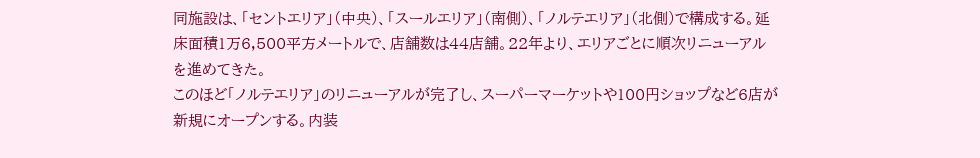同施設は、「セントエリア」(中央)、「スールエリア」(南側)、「ノルテエリア」(北側)で構成する。延床面積1万6,500平方メートルで、店舗数は44店舗。22年より、エリアごとに順次リニューアルを進めてきた。
このほど「ノルテエリア」のリニューアルが完了し、スーパーマーケットや100円ショップなど6店が新規にオープンする。内装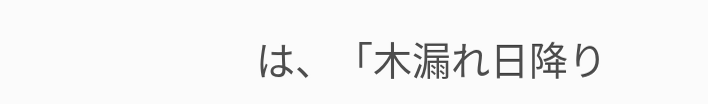は、「木漏れ日降り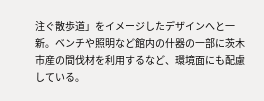注ぐ散歩道」をイメージしたデザインへと一新。ベンチや照明など館内の什器の一部に茨木市産の間伐材を利用するなど、環境面にも配慮している。